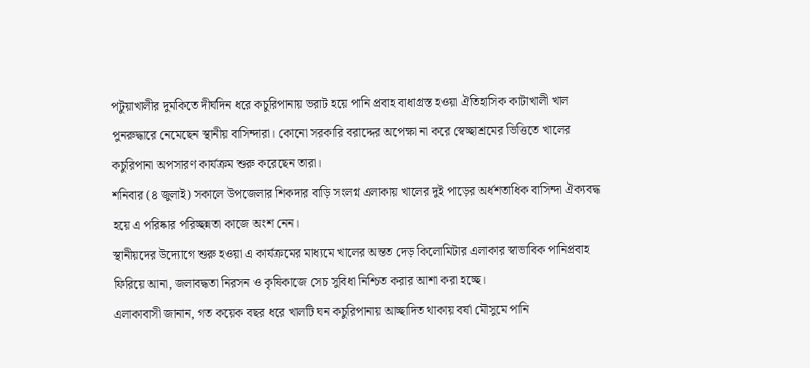পটুয়াখালীর দুমকিতে দীর্ঘদিন ধরে কচুরিপানায় ভরাট হয়ে পানি প্রবাহ বাধাগ্রস্ত হওয়া ঐতিহাসিক কাটাখালী খাল পুনরুদ্ধারে নেমেছেন স্থানীয় বাসিন্দারা। কোনো সরকারি বরাদ্দের অপেক্ষা না করে স্বেচ্ছাশ্রমের ভিত্তিতে খালের কচুরিপানা অপসারণ কার্যক্রম শুরু করেছেন তারা।
শনিবার (৪ জুলাই) সকালে উপজেলার শিকদার বাড়ি সংলগ্ন এলাকায় খালের দুই পাড়ের অর্ধশতাধিক বাসিন্দা ঐক্যবদ্ধ হয়ে এ পরিষ্কার পরিচ্ছন্নতা কাজে অংশ নেন।
স্থানীয়দের উদ্যোগে শুরু হওয়া এ কার্যক্রমের মাধ্যমে খালের অন্তত দেড় কিলোমিটার এলাকার স্বাভাবিক পানিপ্রবাহ ফিরিয়ে আনা, জলাবদ্ধতা নিরসন ও কৃষিকাজে সেচ সুবিধা নিশ্চিত করার আশা করা হচ্ছে।
এলাকাবাসী জানান, গত কয়েক বছর ধরে খালটি ঘন কচুরিপানায় আচ্ছাদিত থাকায় বর্ষা মৌসুমে পানি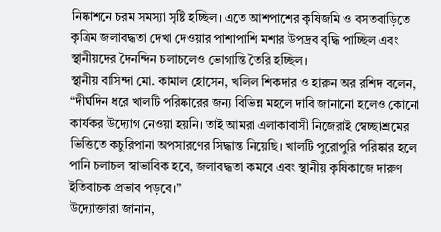নিষ্কাশনে চরম সমস্যা সৃষ্টি হচ্ছিল। এতে আশপাশের কৃষিজমি ও বসতবাড়িতে কৃত্রিম জলাবদ্ধতা দেখা দেওয়ার পাশাপাশি মশার উপদ্রব বৃদ্ধি পাচ্ছিল এবং স্থানীয়দের দৈনন্দিন চলাচলেও ভোগান্তি তৈরি হচ্ছিল।
স্থানীয় বাসিন্দা মো. কামাল হোসেন, খলিল শিকদার ও হারুন অর রশিদ বলেন, “দীর্ঘদিন ধরে খালটি পরিষ্কারের জন্য বিভিন্ন মহলে দাবি জানানো হলেও কোনো কার্যকর উদ্যোগ নেওয়া হয়নি। তাই আমরা এলাকাবাসী নিজেরাই স্বেচ্ছাশ্রমের ভিত্তিতে কচুরিপানা অপসারণের সিদ্ধান্ত নিয়েছি। খালটি পুরোপুরি পরিষ্কার হলে পানি চলাচল স্বাভাবিক হবে, জলাবদ্ধতা কমবে এবং স্থানীয় কৃষিকাজে দারুণ ইতিবাচক প্রভাব পড়বে।”
উদ্যোক্তারা জানান,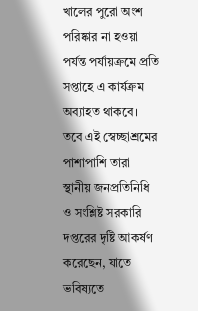খালের পুরো অংশ পরিষ্কার না হওয়া পর্যন্ত পর্যায়ক্রমে প্রতি সপ্তাহে এ কার্যক্রম অব্যাহত থাকবে। তবে এই স্বেচ্ছাশ্রমের পাশাপাশি তারা স্থানীয় জনপ্রতিনিধি ও সংশ্লিষ্ট সরকারি দপ্তরের দৃষ্টি আকর্ষণ করেছেন, যাতে ভবিষ্যতে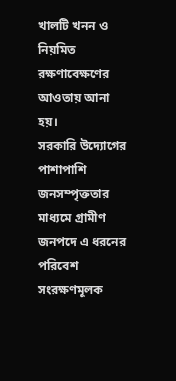খালটি খনন ও নিয়মিত রক্ষণাবেক্ষণের আওতায় আনা হয়।
সরকারি উদ্যোগের পাশাপাশি জনসম্পৃক্ততার মাধ্যমে গ্রামীণ জনপদে এ ধরনের পরিবেশ সংরক্ষণমূলক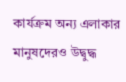কার্যক্রম অন্য এলাকার মানুষদেরও উদ্বুদ্ধ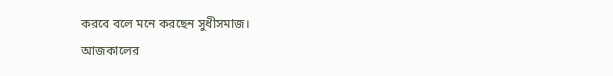করবে বলে মনে করছেন সুধীসমাজ।
আজকালের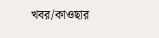খবর/কাওছার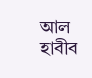আল হাবীব